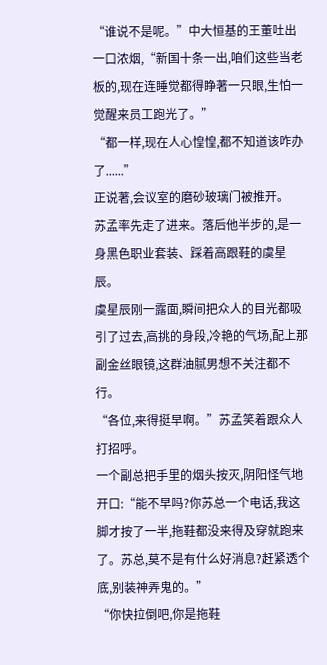“谁说不是呢。”中大恒基的王董吐出一口浓烟,“新国十条一出,咱们这些当老板的,现在连睡觉都得睁著一只眼,生怕一觉醒来员工跑光了。”
“都一样,现在人心惶惶,都不知道该咋办了......”
正说著,会议室的磨砂玻璃门被推开。
苏孟率先走了进来。落后他半步的,是一身黑色职业套装、踩着高跟鞋的虞星辰。
虞星辰刚一露面,瞬间把众人的目光都吸引了过去,高挑的身段,冷艳的气场,配上那副金丝眼镜,这群油腻男想不关注都不行。
“各位,来得挺早啊。”苏孟笑着跟众人打招呼。
一个副总把手里的烟头按灭,阴阳怪气地开口:“能不早吗?你苏总一个电话,我这脚才按了一半,拖鞋都没来得及穿就跑来了。苏总,莫不是有什么好消息?赶紧透个底,别装神弄鬼的。”
“你快拉倒吧,你是拖鞋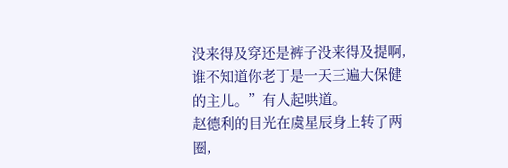没来得及穿还是裤子没来得及提啊,谁不知道你老丁是一天三遍大保健的主儿。”有人起哄道。
赵德利的目光在虞星辰身上转了两圈,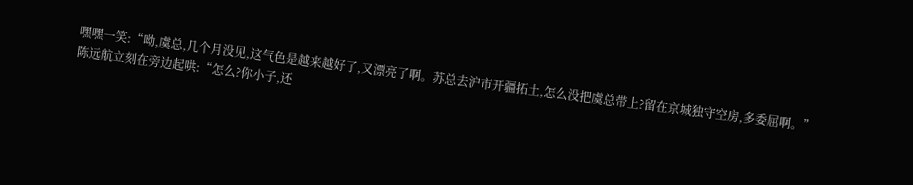嘿嘿一笑:“呦,虞总,几个月没见,这气色是越来越好了,又漂亮了啊。苏总去沪市开疆拓土,怎么没把虞总带上?留在京城独守空房,多委屈啊。”
陈远航立刻在旁边起哄:“怎么?你小子,还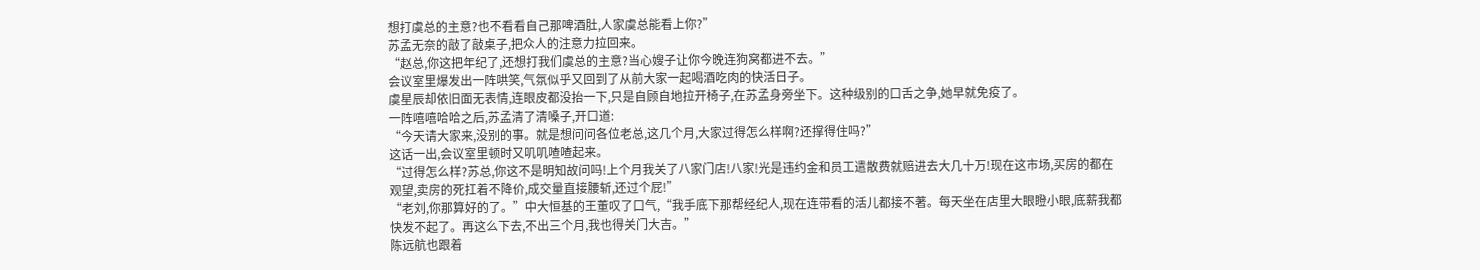想打虞总的主意?也不看看自己那啤酒肚,人家虞总能看上你?”
苏孟无奈的敲了敲桌子,把众人的注意力拉回来。
“赵总,你这把年纪了,还想打我们虞总的主意?当心嫂子让你今晚连狗窝都进不去。”
会议室里爆发出一阵哄笑,气氛似乎又回到了从前大家一起喝酒吃肉的快活日子。
虞星辰却依旧面无表情,连眼皮都没抬一下,只是自顾自地拉开椅子,在苏孟身旁坐下。这种级别的口舌之争,她早就免疫了。
一阵嘻嘻哈哈之后,苏孟清了清嗓子,开口道:
“今天请大家来,没别的事。就是想问问各位老总,这几个月,大家过得怎么样啊?还撑得住吗?”
这话一出,会议室里顿时又叽叽喳喳起来。
“过得怎么样?苏总,你这不是明知故问吗!上个月我关了八家门店!八家!光是违约金和员工遣散费就赔进去大几十万!现在这市场,买房的都在观望,卖房的死扛着不降价,成交量直接腰斩,还过个屁!”
“老刘,你那算好的了。”中大恒基的王董叹了口气,“我手底下那帮经纪人,现在连带看的活儿都接不著。每天坐在店里大眼瞪小眼,底薪我都快发不起了。再这么下去,不出三个月,我也得关门大吉。”
陈远航也跟着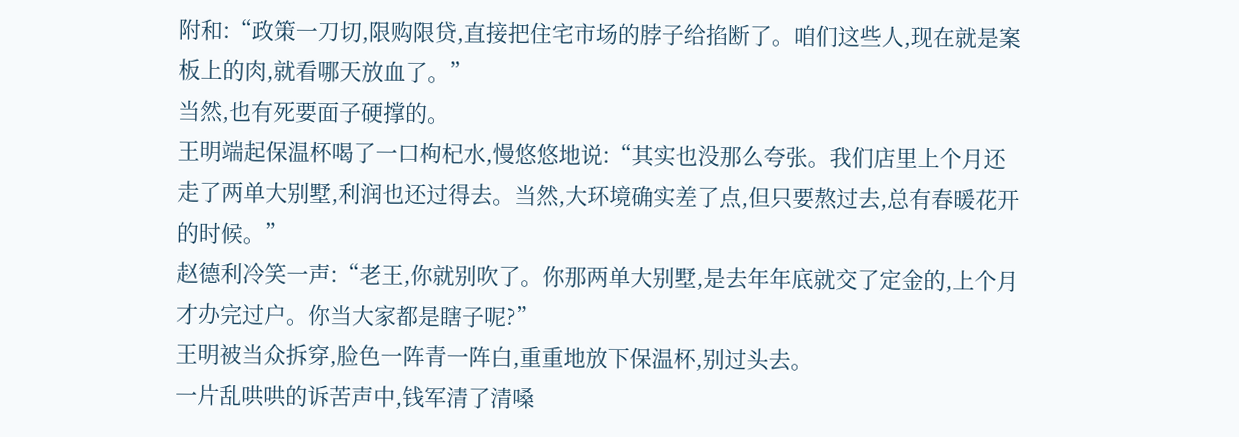附和:“政策一刀切,限购限贷,直接把住宅市场的脖子给掐断了。咱们这些人,现在就是案板上的肉,就看哪天放血了。”
当然,也有死要面子硬撑的。
王明端起保温杯喝了一口枸杞水,慢悠悠地说:“其实也没那么夸张。我们店里上个月还走了两单大别墅,利润也还过得去。当然,大环境确实差了点,但只要熬过去,总有春暖花开的时候。”
赵德利冷笑一声:“老王,你就别吹了。你那两单大别墅,是去年年底就交了定金的,上个月才办完过户。你当大家都是瞎子呢?”
王明被当众拆穿,脸色一阵青一阵白,重重地放下保温杯,别过头去。
一片乱哄哄的诉苦声中,钱军清了清嗓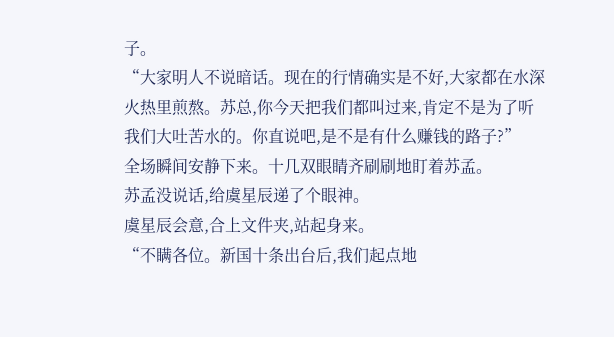子。
“大家明人不说暗话。现在的行情确实是不好,大家都在水深火热里煎熬。苏总,你今天把我们都叫过来,肯定不是为了听我们大吐苦水的。你直说吧,是不是有什么赚钱的路子?”
全场瞬间安静下来。十几双眼睛齐刷刷地盯着苏孟。
苏孟没说话,给虞星辰递了个眼神。
虞星辰会意,合上文件夹,站起身来。
“不瞒各位。新国十条出台后,我们起点地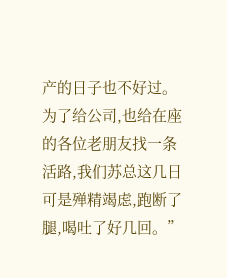产的日子也不好过。为了给公司,也给在座的各位老朋友找一条活路,我们苏总这几日可是殚精竭虑,跑断了腿,喝吐了好几回。”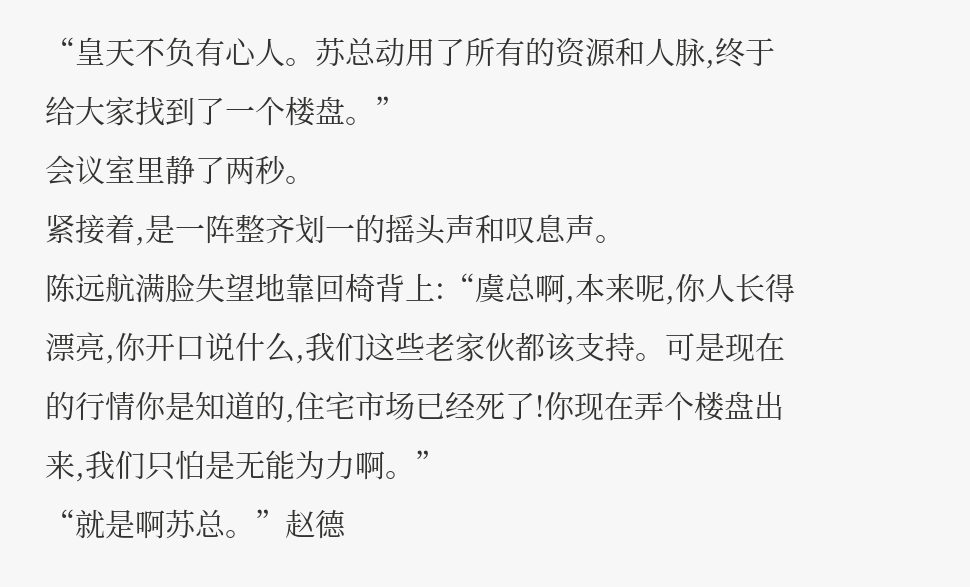“皇天不负有心人。苏总动用了所有的资源和人脉,终于给大家找到了一个楼盘。”
会议室里静了两秒。
紧接着,是一阵整齐划一的摇头声和叹息声。
陈远航满脸失望地靠回椅背上:“虞总啊,本来呢,你人长得漂亮,你开口说什么,我们这些老家伙都该支持。可是现在的行情你是知道的,住宅市场已经死了!你现在弄个楼盘出来,我们只怕是无能为力啊。”
“就是啊苏总。”赵德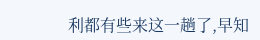利都有些来这一趟了,早知